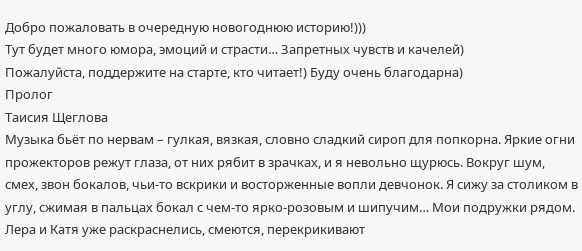Добро пожаловать в очередную новогоднюю историю!)))
Тут будет много юмора, эмоций и страсти… Запретных чувств и качелей)
Пожалуйста, поддержите на старте, кто читает!) Буду очень благодарна)
Пролог
Таисия Щеглова
Музыка бьёт по нервам – гулкая, вязкая, словно сладкий сироп для попкорна. Яркие огни прожекторов режут глаза, от них рябит в зрачках, и я невольно щурюсь. Вокруг шум, смех, звон бокалов, чьи‑то вскрики и восторженные вопли девчонок. Я сижу за столиком в углу, сжимая в пальцах бокал с чем‑то ярко‑розовым и шипучим… Мои подружки рядом. Лера и Катя уже раскраснелись, смеются, перекрикивают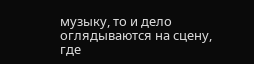музыку, то и дело оглядываются на сцену, где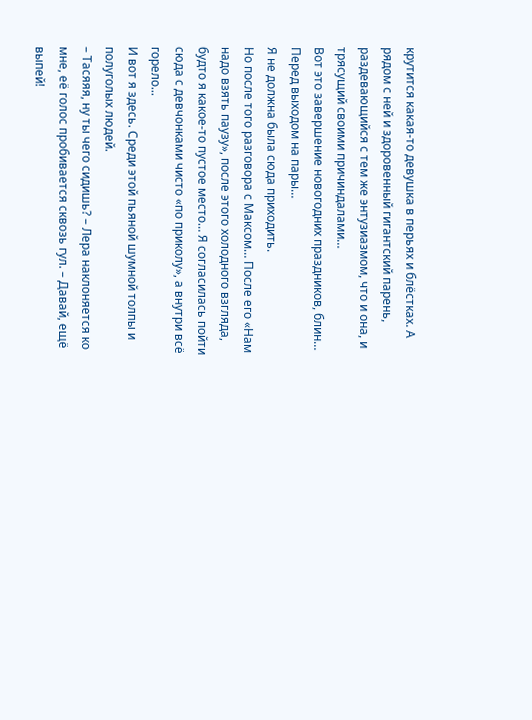крутится какая‑то девушка в перьях и блёстках. А рядом с ней и здоровенный гигантский парень, раздевающийся с тем же энтузиазмом, что и она, и трясущий своими причиндалами…
Вот это завершение новогодних праздников, блин… Перед выходом на пары…
Я не должна была сюда приходить.
Но после того разговора с Максом… После его «Нам надо взять паузу», после этого холодного взгляда, будто я какое-то пустое место… Я согласилась пойти сюда с девчонками чисто «по приколу», а внутри всё горело...
И вот я здесь. Среди этой пьяной шумной толпы и полуголых людей.
– Тасяяя, ну ты чего сидишь? – Лера наклоняется ко мне, её голос пробивается сквозь гул. – Давай, ещё выпей!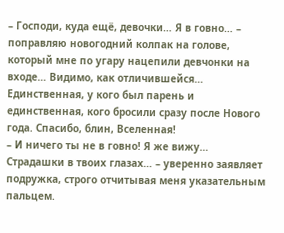– Господи, куда ещё, девочки… Я в говно… – поправляю новогодний колпак на голове, который мне по угару нацепили девчонки на входе… Видимо, как отличившейся… Единственная, у кого был парень и единственная, кого бросили сразу после Нового года. Спасибо, блин, Вселенная!
– И ничего ты не в говно! Я же вижу… Страдашки в твоих глазах… – уверенно заявляет подружка, строго отчитывая меня указательным пальцем.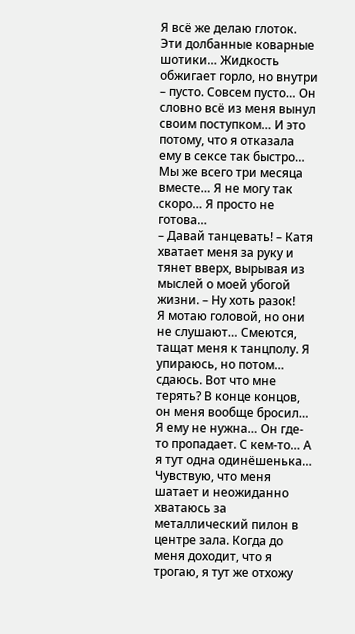Я всё же делаю глоток. Эти долбанные коварные шотики… Жидкость обжигает горло, но внутри – пусто. Совсем пусто… Он словно всё из меня вынул своим поступком… И это потому, что я отказала ему в сексе так быстро… Мы же всего три месяца вместе… Я не могу так скоро… Я просто не готова…
– Давай танцевать! – Катя хватает меня за руку и тянет вверх, вырывая из мыслей о моей убогой жизни. – Ну хоть разок!
Я мотаю головой, но они не слушают… Смеются, тащат меня к танцполу. Я упираюсь, но потом… сдаюсь. Вот что мне терять? В конце концов, он меня вообще бросил… Я ему не нужна… Он где-то пропадает. С кем-то… А я тут одна одинёшенька…
Чувствую, что меня шатает и неожиданно хватаюсь за металлический пилон в центре зала. Когда до меня доходит, что я трогаю, я тут же отхожу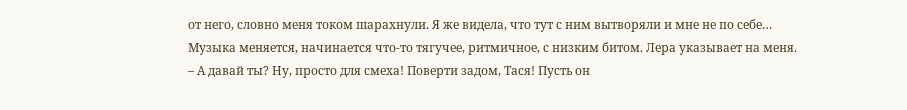от него, словно меня током шарахнули. Я же видела, что тут с ним вытворяли и мне не по себе…
Музыка меняется, начинается что‑то тягучее, ритмичное, с низким битом. Лера указывает на меня.
– А давай ты? Ну, просто для смеха! Поверти задом, Тася! Пусть он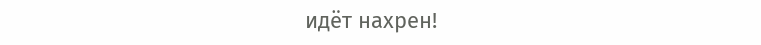идёт нахрен!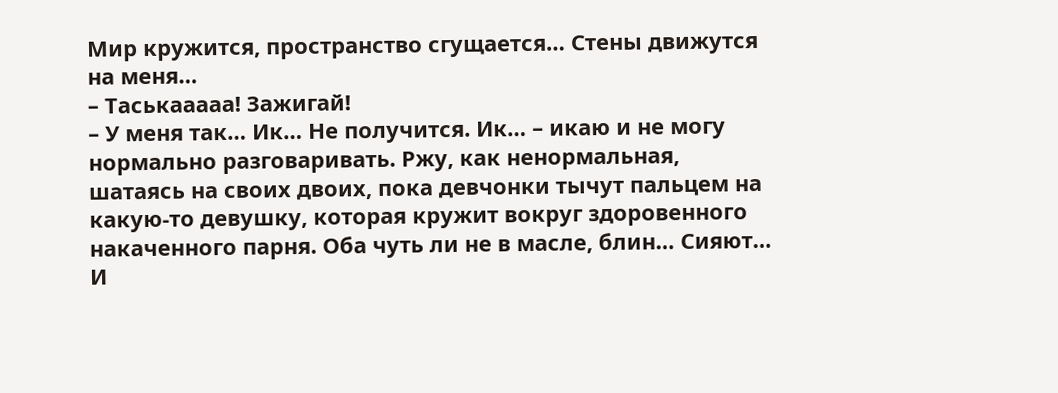Мир кружится, пространство сгущается… Стены движутся на меня…
– Таськааааа! Зажигай!
– У меня так… Ик… Не получится. Ик… – икаю и не могу нормально разговаривать. Ржу, как ненормальная, шатаясь на своих двоих, пока девчонки тычут пальцем на какую-то девушку, которая кружит вокруг здоровенного накаченного парня. Оба чуть ли не в масле, блин… Сияют… И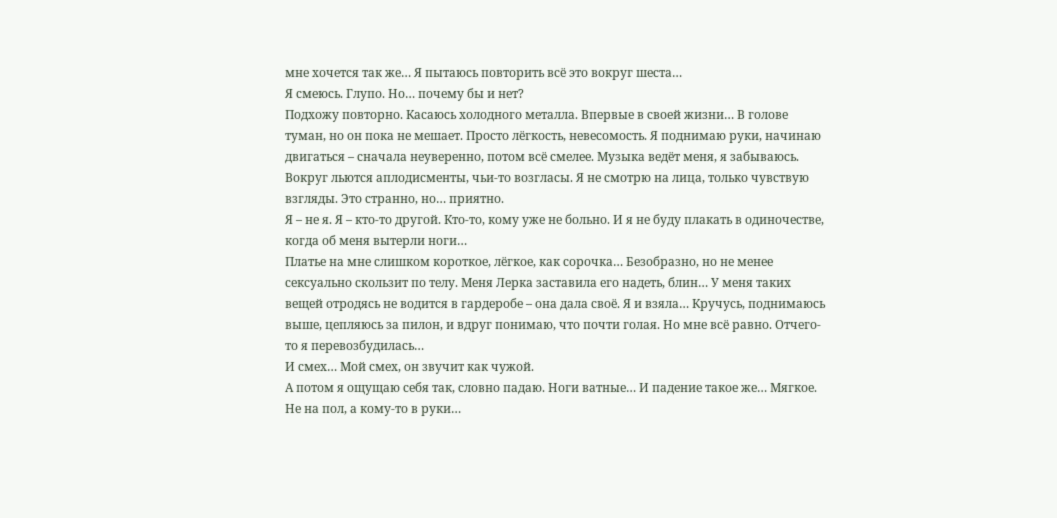мне хочется так же… Я пытаюсь повторить всё это вокруг шеста…
Я смеюсь. Глупо. Но… почему бы и нет?
Подхожу повторно. Касаюсь холодного металла. Впервые в своей жизни… В голове туман, но он пока не мешает. Просто лёгкость, невесомость. Я поднимаю руки, начинаю двигаться – сначала неуверенно, потом всё смелее. Музыка ведёт меня, я забываюсь.
Вокруг льются аплодисменты, чьи‑то возгласы. Я не смотрю на лица, только чувствую взгляды. Это странно, но… приятно.
Я – не я. Я – кто‑то другой. Кто‑то, кому уже не больно. И я не буду плакать в одиночестве, когда об меня вытерли ноги…
Платье на мне слишком короткое, лёгкое, как сорочка… Безобразно, но не менее сексуально скользит по телу. Меня Лерка заставила его надеть, блин… У меня таких вещей отродясь не водится в гардеробе – она дала своё. Я и взяла… Кручусь, поднимаюсь выше, цепляюсь за пилон, и вдруг понимаю, что почти голая. Но мне всё равно. Отчего-то я перевозбудилась…
И смех… Мой смех, он звучит как чужой.
А потом я ощущаю себя так, словно падаю. Ноги ватные… И падение такое же… Мягкое. Не на пол, а кому-то в руки…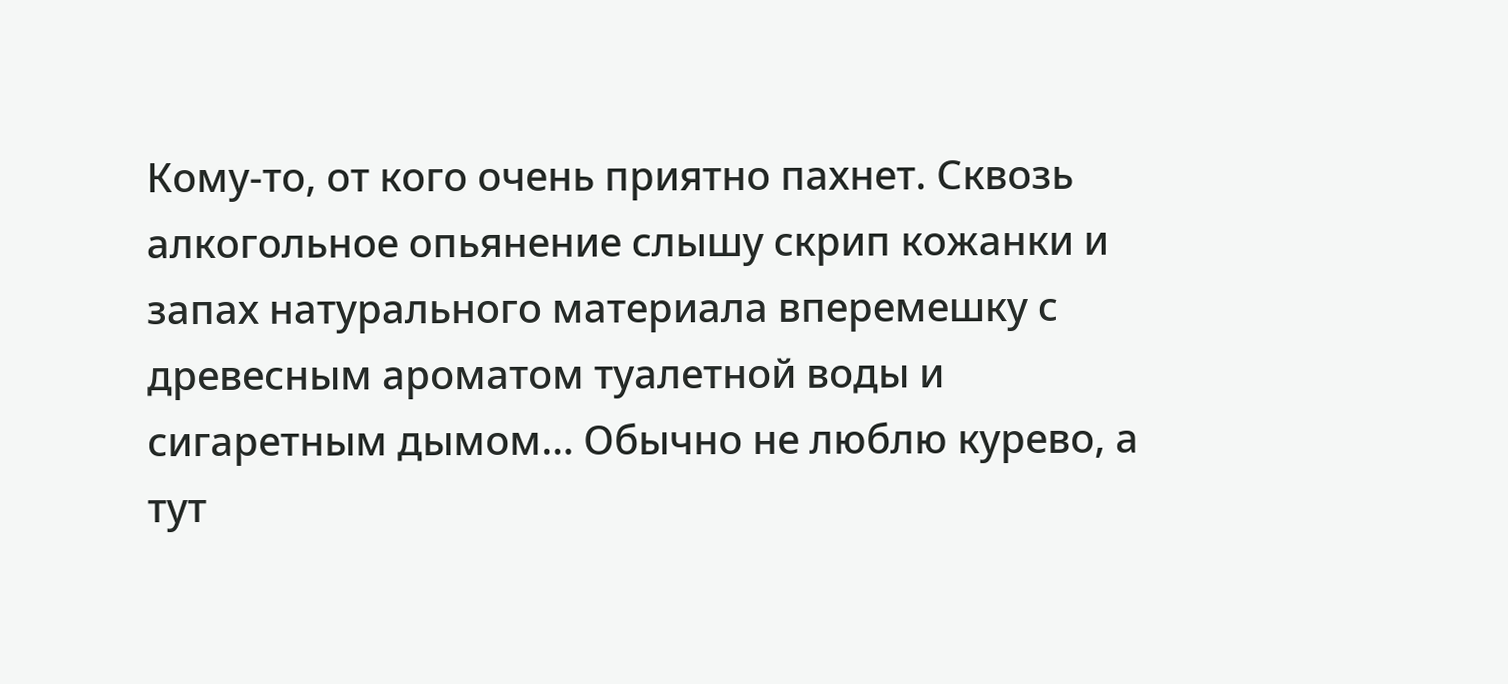Кому-то, от кого очень приятно пахнет. Сквозь алкогольное опьянение слышу скрип кожанки и запах натурального материала вперемешку с древесным ароматом туалетной воды и сигаретным дымом… Обычно не люблю курево, а тут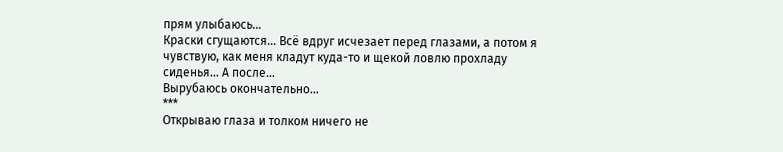прям улыбаюсь…
Краски сгущаются… Всё вдруг исчезает перед глазами, а потом я чувствую, как меня кладут куда-то и щекой ловлю прохладу сиденья… А после…
Вырубаюсь окончательно…
***
Открываю глаза и толком ничего не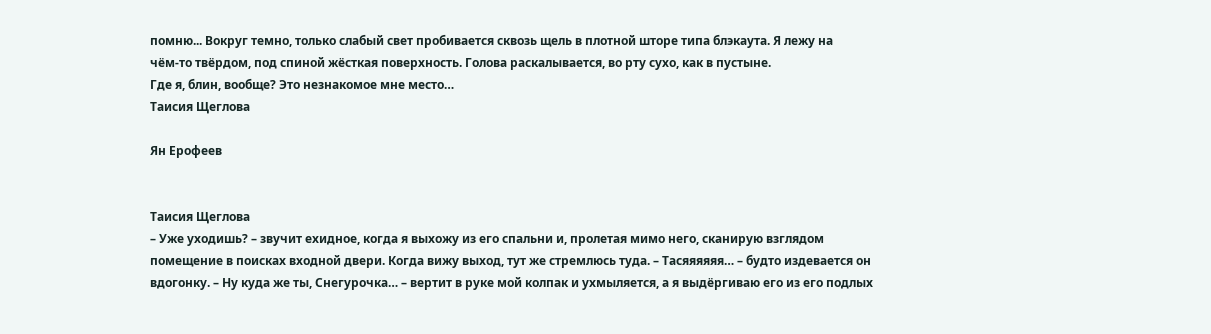помню... Вокруг темно, только слабый свет пробивается сквозь щель в плотной шторе типа блэкаута. Я лежу на чём‑то твёрдом, под спиной жёсткая поверхность. Голова раскалывается, во рту сухо, как в пустыне.
Где я, блин, вообще? Это незнакомое мне место…
Таисия Щеглова

Ян Ерофеев


Таисия Щеглова
– Уже уходишь? – звучит ехидное, когда я выхожу из его спальни и, пролетая мимо него, сканирую взглядом помещение в поисках входной двери. Когда вижу выход, тут же стремлюсь туда. – Тасяяяяяя… – будто издевается он вдогонку. – Ну куда же ты, Снегурочка… – вертит в руке мой колпак и ухмыляется, а я выдёргиваю его из его подлых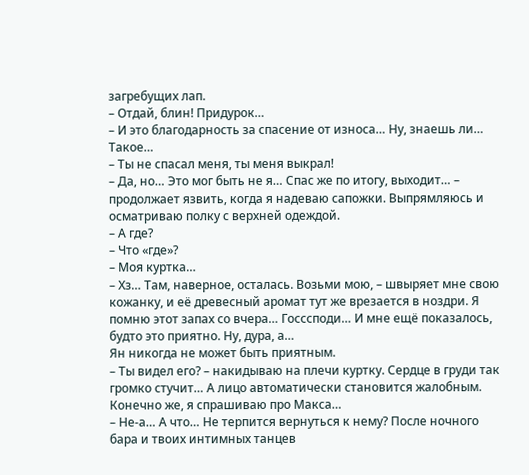загребущих лап.
– Отдай, блин! Придурок…
– И это благодарность за спасение от износа… Ну, знаешь ли… Такое…
– Ты не спасал меня, ты меня выкрал!
– Да, но… Это мог быть не я… Спас же по итогу, выходит… – продолжает язвить, когда я надеваю сапожки. Выпрямляюсь и осматриваю полку с верхней одеждой.
– А где?
– Что «где»?
– Моя куртка…
– Хз… Там, наверное, осталась. Возьми мою, – швыряет мне свою кожанку, и её древесный аромат тут же врезается в ноздри. Я помню этот запах со вчера… Госссподи… И мне ещё показалось, будто это приятно. Ну, дура, а…
Ян никогда не может быть приятным.
– Ты видел его? – накидываю на плечи куртку. Сердце в груди так громко стучит… А лицо автоматически становится жалобным. Конечно же, я спрашиваю про Макса…
– Не-а… А что… Не терпится вернуться к нему? После ночного бара и твоих интимных танцев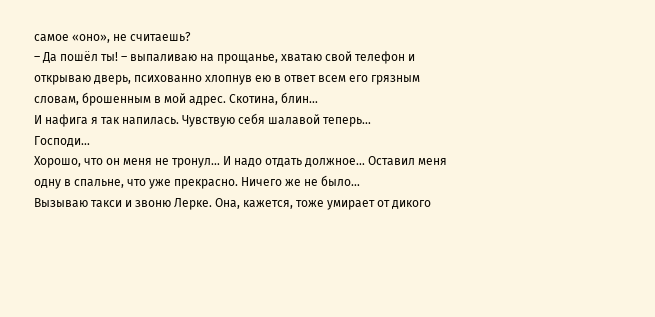самое «оно», не считаешь?
– Да пошёл ты! – выпаливаю на прощанье, хватаю свой телефон и открываю дверь, психованно хлопнув ею в ответ всем его грязным словам, брошенным в мой адрес. Скотина, блин…
И нафига я так напилась. Чувствую себя шалавой теперь…
Господи…
Хорошо, что он меня не тронул… И надо отдать должное… Оставил меня одну в спальне, что уже прекрасно. Ничего же не было…
Вызываю такси и звоню Лерке. Она, кажется, тоже умирает от дикого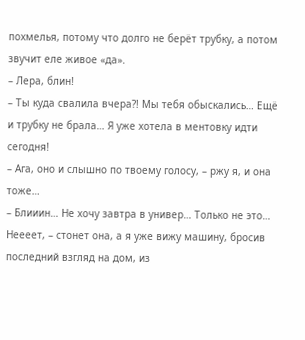похмелья, потому что долго не берёт трубку, а потом звучит еле живое «да».
– Лера, блин!
– Ты куда свалила вчера?! Мы тебя обыскались… Ещё и трубку не брала… Я уже хотела в ментовку идти сегодня!
– Ага, оно и слышно по твоему голосу, – ржу я, и она тоже…
– Блииин… Не хочу завтра в универ… Только не это… Неееет, – стонет она, а я уже вижу машину, бросив последний взгляд на дом, из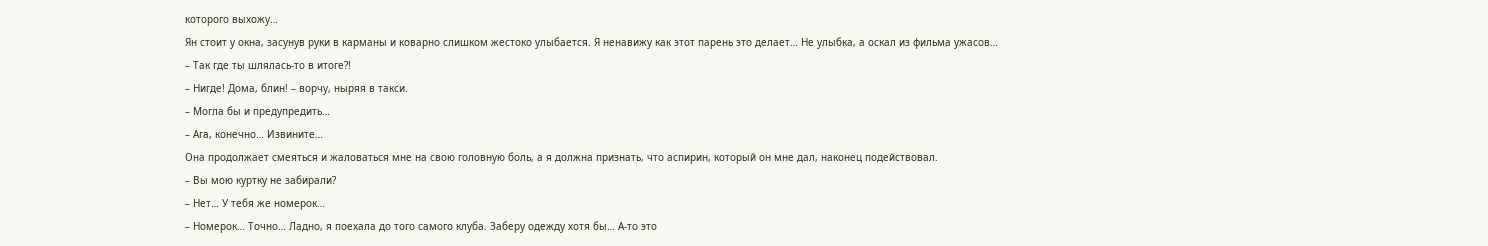которого выхожу…
Ян стоит у окна, засунув руки в карманы и коварно слишком жестоко улыбается. Я ненавижу как этот парень это делает… Не улыбка, а оскал из фильма ужасов…
– Так где ты шлялась-то в итоге?!
– Нигде! Дома, блин! – ворчу, ныряя в такси.
– Могла бы и предупредить…
– Ага, конечно… Извините…
Она продолжает смеяться и жаловаться мне на свою головную боль, а я должна признать, что аспирин, который он мне дал, наконец подействовал.
– Вы мою куртку не забирали?
– Нет… У тебя же номерок…
– Номерок… Точно… Ладно, я поехала до того самого клуба. Заберу одежду хотя бы… А-то это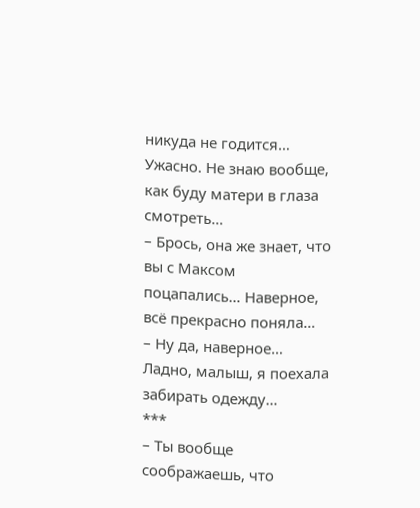никуда не годится… Ужасно. Не знаю вообще, как буду матери в глаза смотреть…
– Брось, она же знает, что вы с Максом поцапались… Наверное, всё прекрасно поняла…
– Ну да, наверное… Ладно, малыш, я поехала забирать одежду…
***
– Ты вообще соображаешь, что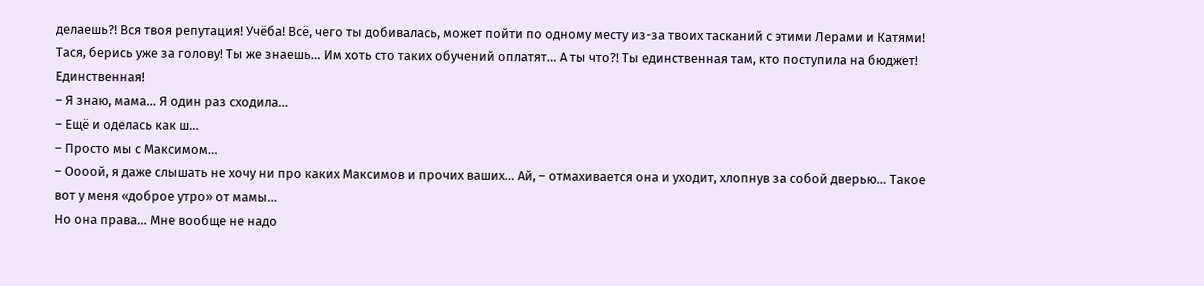делаешь?! Вся твоя репутация! Учёба! Всё, чего ты добивалась, может пойти по одному месту из-за твоих тасканий с этими Лерами и Катями! Тася, берись уже за голову! Ты же знаешь… Им хоть сто таких обучений оплатят… А ты что?! Ты единственная там, кто поступила на бюджет! Единственная!
– Я знаю, мама… Я один раз сходила…
– Ещё и оделась как ш…
– Просто мы с Максимом…
– Оооой, я даже слышать не хочу ни про каких Максимов и прочих ваших… Ай, – отмахивается она и уходит, хлопнув за собой дверью… Такое вот у меня «доброе утро» от мамы…
Но она права… Мне вообще не надо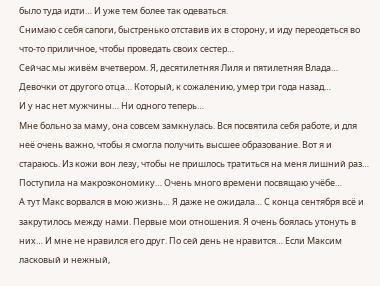было туда идти… И уже тем более так одеваться.
Снимаю с себя сапоги, быстренько отставив их в сторону, и иду переодеться во что-то приличное, чтобы проведать своих сестер…
Сейчас мы живём вчетвером. Я, десятилетняя Лиля и пятилетняя Влада…
Девочки от другого отца… Который, к сожалению, умер три года назад…
И у нас нет мужчины… Ни одного теперь…
Мне больно за маму, она совсем замкнулась. Вся посвятила себя работе, и для неё очень важно, чтобы я смогла получить высшее образование. Вот я и стараюсь. Из кожи вон лезу, чтобы не пришлось тратиться на меня лишний раз… Поступила на макроэкономику… Очень много времени посвящаю учёбе…
А тут Макс ворвался в мою жизнь… Я даже не ожидала… С конца сентября всё и закрутилось между нами. Первые мои отношения. Я очень боялась утонуть в них… И мне не нравился его друг. По сей день не нравится… Если Максим ласковый и нежный,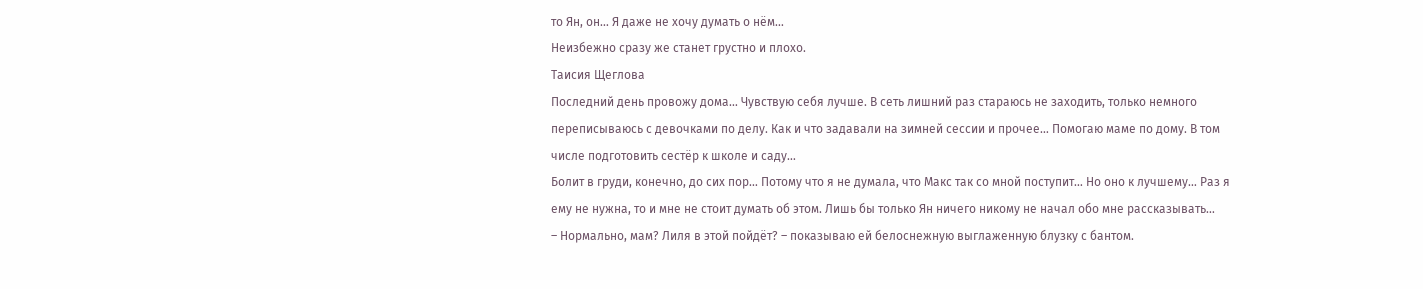то Ян, он… Я даже не хочу думать о нём…
Неизбежно сразу же станет грустно и плохо.
Таисия Щеглова
Последний день провожу дома… Чувствую себя лучше. В сеть лишний раз стараюсь не заходить, только немного переписываюсь с девочками по делу. Как и что задавали на зимней сессии и прочее… Помогаю маме по дому. В том числе подготовить сестëр к школе и саду…
Болит в груди, конечно, до сих пор… Потому что я не думала, что Макс так со мной поступит… Но оно к лучшему… Раз я ему не нужна, то и мне не стоит думать об этом. Лишь бы только Ян ничего никому не начал обо мне рассказывать…
– Нормально, мам? Лиля в этой пойдёт? – показываю ей белоснежную выглаженную блузку с бантом.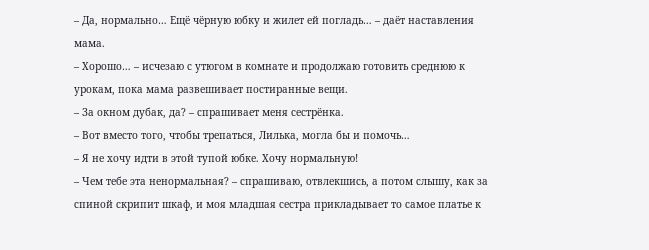– Да, нормально… Ещё чёрную юбку и жилет ей погладь… – даёт наставления мама.
– Хорошо… – исчезаю с утюгом в комнате и продолжаю готовить среднюю к урокам, пока мама развешивает постиранные вещи.
– За окном дубак, да? – спрашивает меня сестрёнка.
– Вот вместо того, чтобы трепаться, Лилька, могла бы и помочь…
– Я не хочу идти в этой тупой юбке. Хочу нормальную!
– Чем тебе эта ненормальная? – спрашиваю, отвлекшись, а потом слышу, как за спиной скрипит шкаф, и моя младшая сестра прикладывает то самое платье к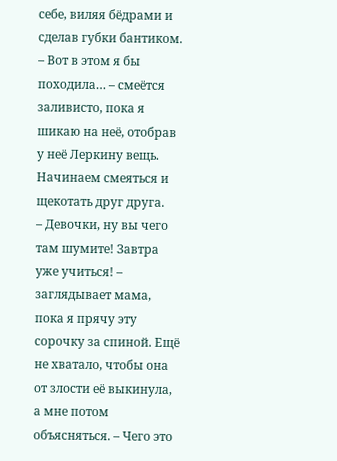себе, виляя бёдрами и сделав губки бантиком.
– Вот в этом я бы походила… – смеётся заливисто, пока я шикаю на неё, отобрав у неё Леркину вещь. Начинаем смеяться и щекотать друг друга.
– Девочки, ну вы чего там шумите! Завтра уже учиться! – заглядывает мама, пока я прячу эту сорочку за спиной. Ещё не хватало, чтобы она от злости её выкинула, а мне потом объясняться. – Чего это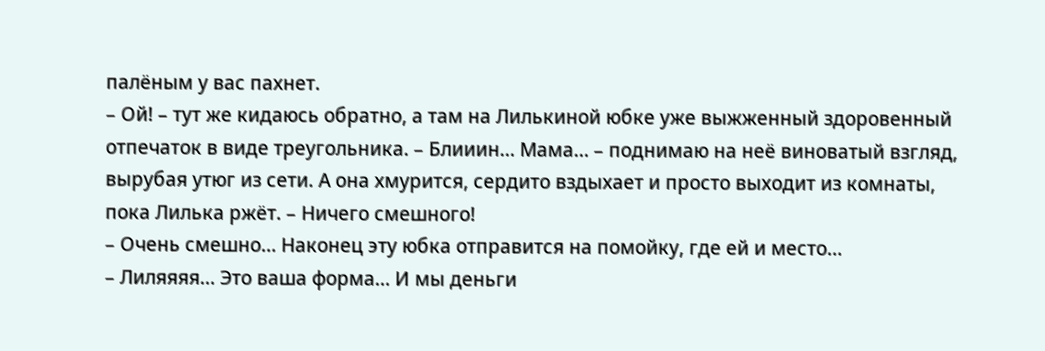палёным у вас пахнет.
– Ой! – тут же кидаюсь обратно, а там на Лилькиной юбке уже выжженный здоровенный отпечаток в виде треугольника. – Блииин… Мама… – поднимаю на неё виноватый взгляд, вырубая утюг из сети. А она хмурится, сердито вздыхает и просто выходит из комнаты, пока Лилька ржёт. – Ничего смешного!
– Очень смешно… Наконец эту юбка отправится на помойку, где ей и место…
– Лиляяяя… Это ваша форма… И мы деньги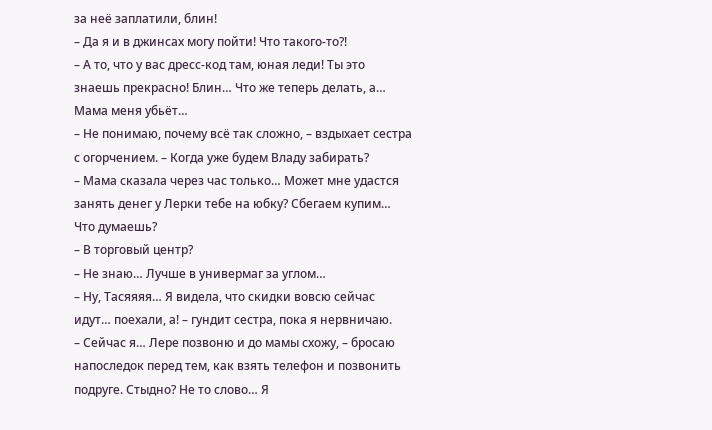за неё заплатили, блин!
– Да я и в джинсах могу пойти! Что такого-то?!
– А то, что у вас дресс-код там, юная леди! Ты это знаешь прекрасно! Блин… Что же теперь делать, а… Мама меня убьёт…
– Не понимаю, почему всё так сложно, – вздыхает сестра с огорчением. – Когда уже будем Владу забирать?
– Мама сказала через час только… Может мне удастся занять денег у Лерки тебе на юбку? Сбегаем купим… Что думаешь?
– В торговый центр?
– Не знаю… Лучше в универмаг за углом…
– Ну, Тасяяяя… Я видела, что скидки вовсю сейчас идут… поехали, а! – гундит сестра, пока я нервничаю.
– Сейчас я… Лере позвоню и до мамы схожу, – бросаю напоследок перед тем, как взять телефон и позвонить подруге. Стыдно? Не то слово… Я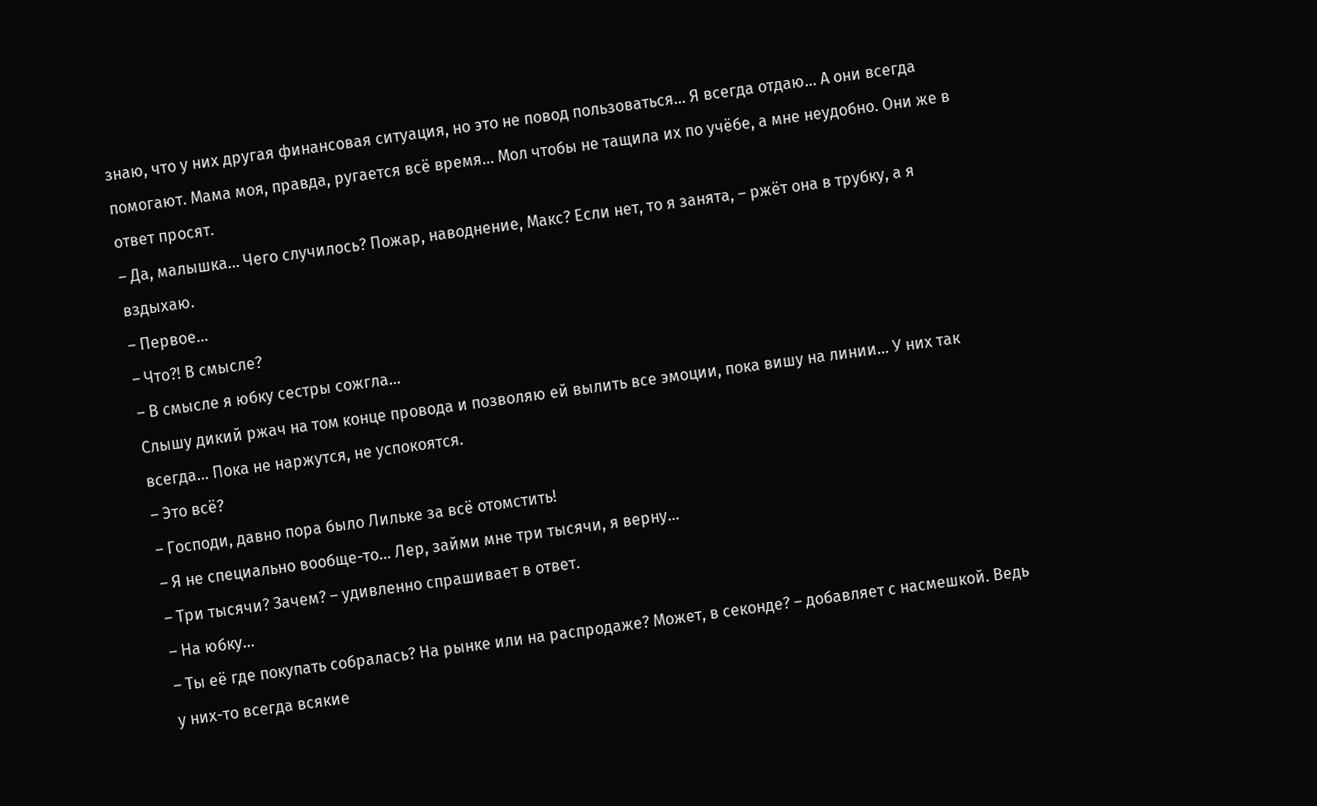знаю, что у них другая финансовая ситуация, но это не повод пользоваться… Я всегда отдаю… А они всегда помогают. Мама моя, правда, ругается всё время… Мол чтобы не тащила их по учёбе, а мне неудобно. Они же в ответ просят.
– Да, малышка… Чего случилось? Пожар, наводнение, Макс? Если нет, то я занята, – ржёт она в трубку, а я вздыхаю.
– Первое…
– Что?! В смысле?
– В смысле я юбку сестры сожгла…
Слышу дикий ржач на том конце провода и позволяю ей вылить все эмоции, пока вишу на линии… У них так всегда… Пока не наржутся, не успокоятся.
– Это всё?
– Господи, давно пора было Лильке за всё отомстить!
– Я не специально вообще-то… Лер, займи мне три тысячи, я верну…
– Три тысячи? Зачем? – удивленно спрашивает в ответ.
– На юбку…
– Ты её где покупать собралась? На рынке или на распродаже? Может, в секонде? – добавляет с насмешкой. Ведь у них-то всегда всякие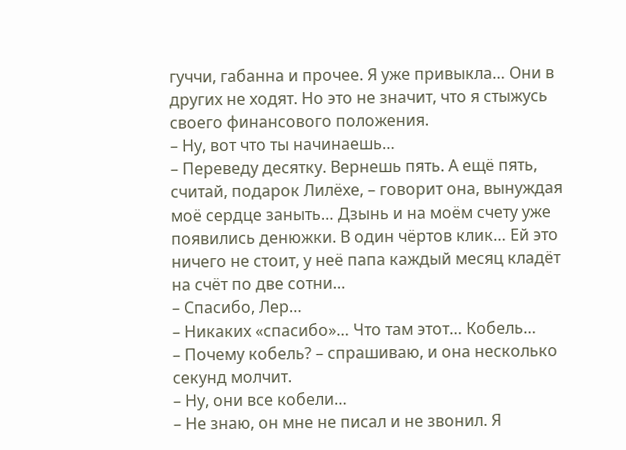гуччи, габанна и прочее. Я уже привыкла… Они в других не ходят. Но это не значит, что я стыжусь своего финансового положения.
– Ну, вот что ты начинаешь…
– Переведу десятку. Вернешь пять. А ещё пять, считай, подарок Лилёхе, – говорит она, вынуждая моё сердце заныть… Дзынь и на моём счету уже появились денюжки. В один чёртов клик… Ей это ничего не стоит, у неё папа каждый месяц кладёт на счёт по две сотни…
– Спасибо, Лер…
– Никаких «спасибо»… Что там этот… Кобель…
– Почему кобель? – спрашиваю, и она несколько секунд молчит.
– Ну, они все кобели…
– Не знаю, он мне не писал и не звонил. Я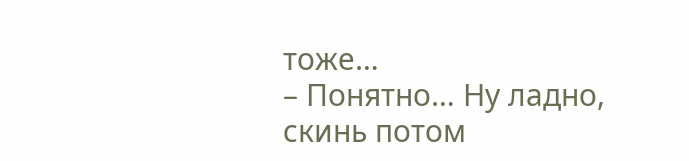тоже…
– Понятно… Ну ладно, скинь потом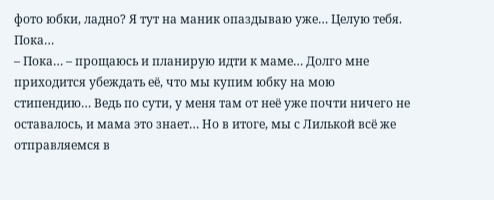фото юбки, ладно? Я тут на маник опаздываю уже… Целую тебя. Пока…
– Пока… – прощаюсь и планирую идти к маме… Долго мне приходится убеждать её, что мы купим юбку на мою стипендию… Ведь по сути, у меня там от неё уже почти ничего не оставалось, и мама это знает… Но в итоге, мы с Лилькой всё же отправляемся в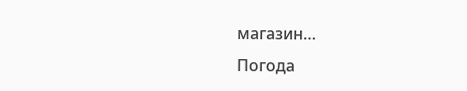магазин…
Погода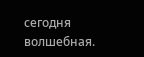сегодня волшебная.